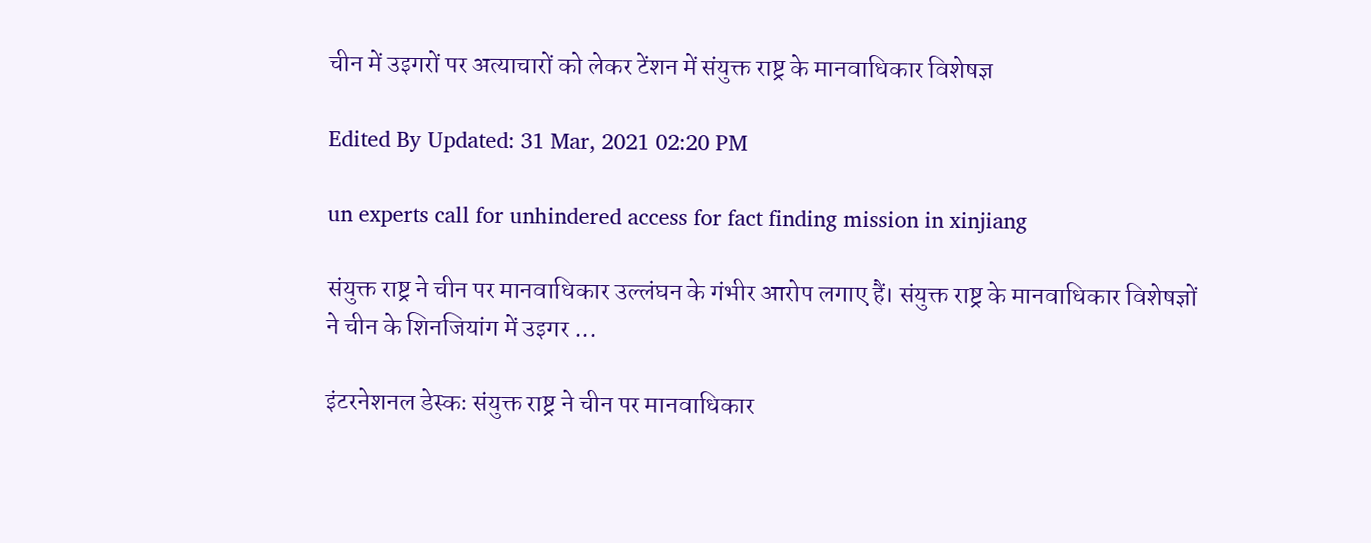चीन में उइगरों पर अत्याचारों को लेकर टेंशन में संयुक्त राष्ट्र के मानवाधिकार विशेषज्ञ

Edited By Updated: 31 Mar, 2021 02:20 PM

un experts call for unhindered access for fact finding mission in xinjiang

संयुक्त राष्ट्र ने चीन पर मानवाधिकार उल्लंघन के गंभीर आरोप लगाए हैं। संयुक्त राष्ट्र के मानवाधिकार विशेषज्ञों ने चीन के शिनजियांग में उइगर ...

इंटरनेशनल डेस्कः संयुक्त राष्ट्र ने चीन पर मानवाधिकार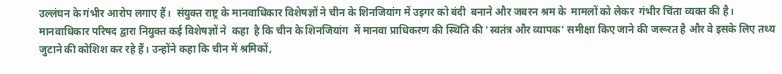उल्लंघन के गंभीर आरोप लगाए हैं।  संयुक्त राष्ट्र के मानवाधिकार विशेषज्ञों ने चीन के शिनजियांग में उइगर को बंदी  बनाने और जबरन श्रम के  मामलों को लेकर  गंभीर चिंता व्यक्त की है। मानवाधिकार परिषद द्वारा नियुक्त कई विशेषज्ञों ने  कहा  है कि चीन के शिनजियांग  में मानवा प्राधिकरण की स्थिति की 'स्वतंत्र और व्यापक' समीक्षा किए जाने की जरूरत है और वे इसके लिए तथ्य जुटाने की कोशिश कर रहे हैं। उन्होंने कहा कि चीन में श्रमिकों,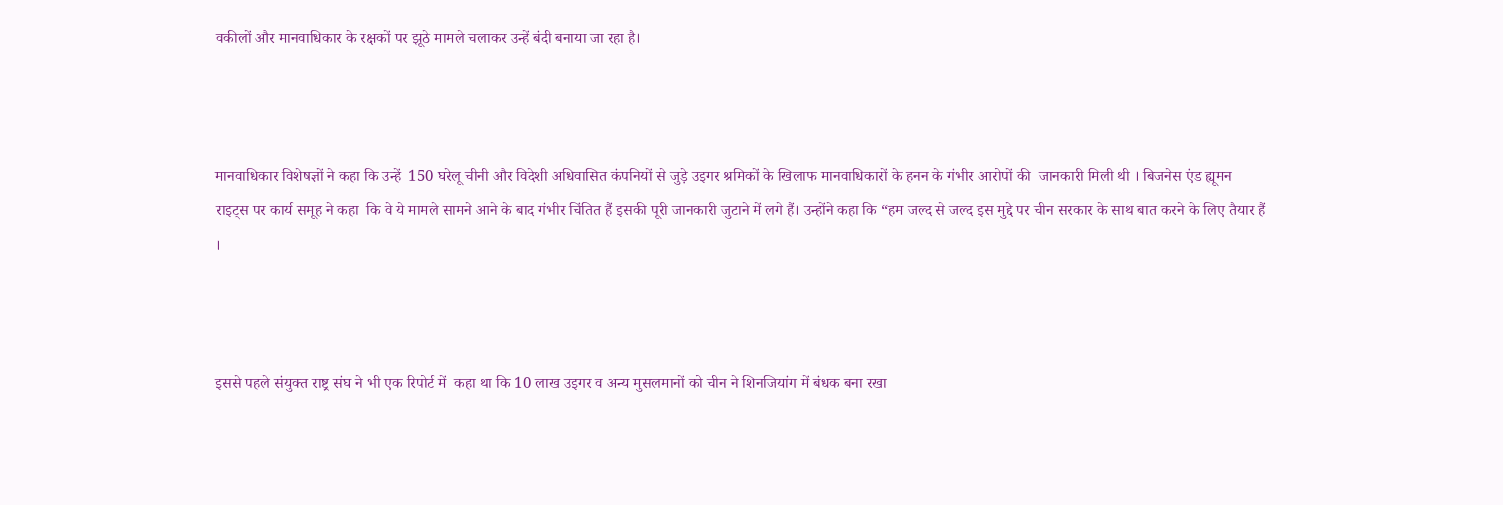वकीलों और मानवाधिकार के रक्षकों पर झूठे मामले चलाकर उन्हें बंदी बनाया जा रहा है।



मानवाधिकार विशेषज्ञों ने कहा कि उन्हें  150 घरेलू चीनी और विदेशी अधिवासित कंपनियों से जुड़े उइगर श्रमिकों के खिलाफ मानवाधिकारों के हनन के गंभीर आरोपों की  जानकारी मिली थी । बिजनेस एंड ह्यूमन राइट्स पर कार्य समूह ने कहा  कि वे ये मामले सामने आने के बाद गंभीर चिंतित हैं इसकी पूरी जानकारी जुटाने में लगे हैं। उन्होंने कहा कि “हम जल्द से जल्द इस मुद्दे पर चीन सरकार के साथ बात करने के लिए तैयार हैं ।



इससे पहले संयुक्त राष्ट्र संघ ने भी एक रिपोर्ट में  कहा था कि 10 लाख उइगर व अन्य मुसलमानों को चीन ने शिनजियांग में बंधक बना रखा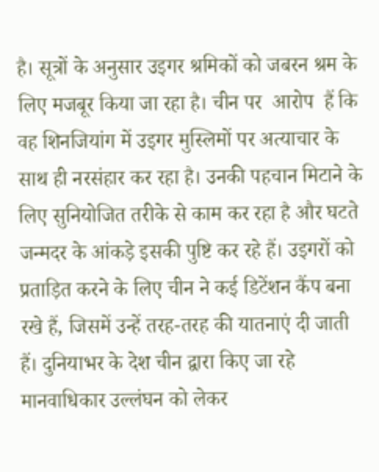है। सूत्रों के अनुसार उइगर श्रमिकों को जबरन श्रम के लिए मजबूर किया जा रहा है। चीन पर  आरोप  हैं कि वह शिनजियांग में उइगर मुस्लिमों पर अत्याचार के साथ ही नरसंहार कर रहा है। उनकी पहचान मिटाने के लिए सुनियोजित तरीके से काम कर रहा है और घटते जन्मदर के आंकड़े इसकी पुष्टि कर रहे हैं। उइगरों को प्रताड़ित करने के लिए चीन ने कई डिटेंशन कैंप बना रखे हैं, जिसमें उन्हें तरह-तरह की यातनाएं दी जाती हैं। दुनियाभर के देश चीन द्वारा किए जा रहे मानवाधिकार उल्लंघन को लेकर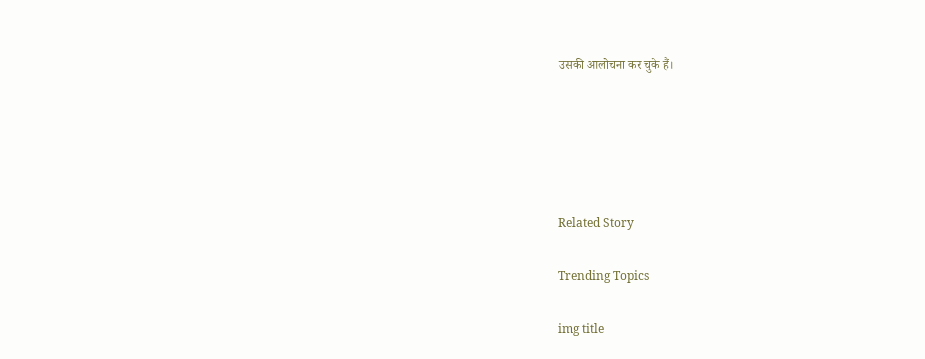उसकी आलोचना कर चुके हैं।





Related Story

Trending Topics

img title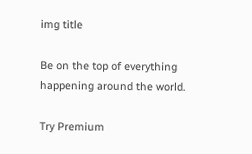img title

Be on the top of everything happening around the world.

Try Premium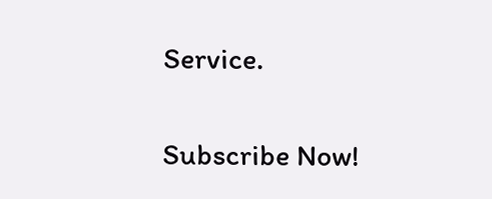Service.

Subscribe Now!